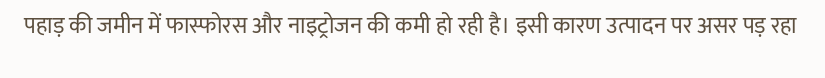पहाड़ की जमीन में फास्फोरस और नाइट्रोजन की कमी हो रही है। इसी कारण उत्पादन पर असर पड़ रहा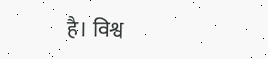है। विश्व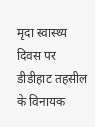मृदा स्वास्थ्य दिवस पर डीडीहाट तहसील के विनायक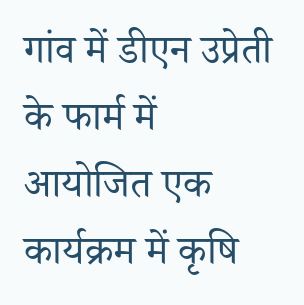गांव में डीएन उप्रेती के फार्म में आयोजित एक कार्यक्रम में कृषि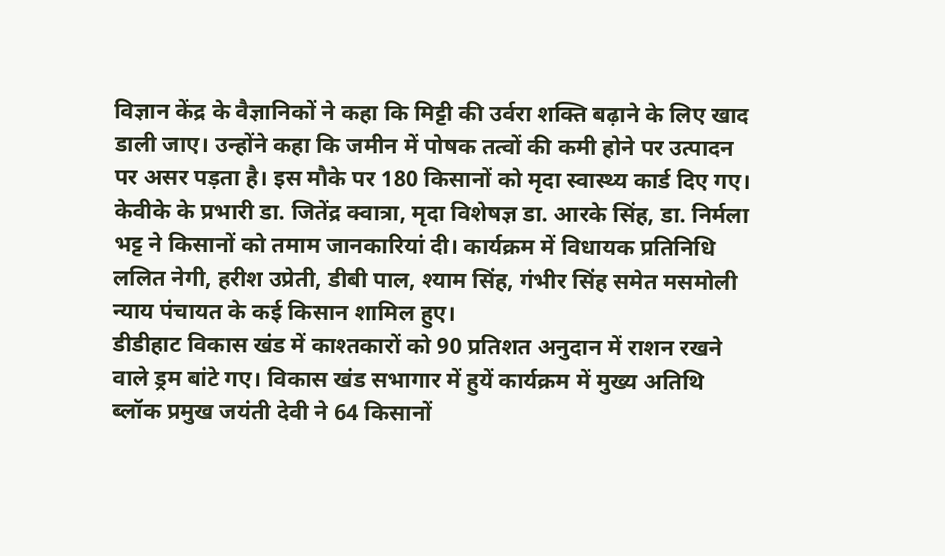विज्ञान केंद्र के वैज्ञानिकों ने कहा कि मिट्टी की उर्वरा शक्ति बढ़ाने के लिए खाद डाली जाए। उन्होंने कहा कि जमीन में पोषक तत्वों की कमी होने पर उत्पादन पर असर पड़ता है। इस मौके पर 180 किसानों को मृदा स्वास्थ्य कार्ड दिए गए। केवीके के प्रभारी डा. जितेंद्र क्वात्रा, मृदा विशेषज्ञ डा. आरके सिंह, डा. निर्मला भट्ट ने किसानों को तमाम जानकारियां दी। कार्यक्रम में विधायक प्रतिनिधि ललित नेगी, हरीश उप्रेती, डीबी पाल, श्याम सिंह, गंभीर सिंह समेत मसमोली न्याय पंचायत के कई किसान शामिल हुए।
डीडीहाट विकास खंड में काश्तकारों को 90 प्रतिशत अनुदान में राशन रखने वाले ड्रम बांटे गए। विकास खंड सभागार में हुयें कार्यक्रम में मुख्य अतिथि ब्लॉक प्रमुख जयंती देवी ने 64 किसानों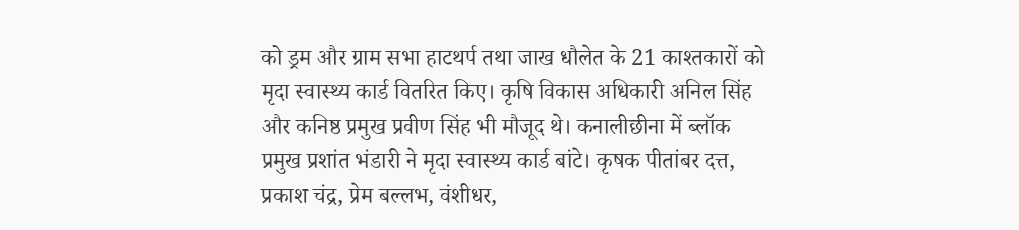को ड्रम और ग्राम सभा हाटथर्प तथा जाख धौलेत के 21 काश्तकारों को मृदा स्वास्थ्य कार्ड वितरित किए। कृषि विकास अधिकारी अनिल सिंह और कनिष्ठ प्रमुख प्रवीण सिंह भी मौजूद थे। कनालीछीना में ब्लॉक प्रमुख प्रशांत भंडारी ने मृदा स्वास्थ्य कार्ड बांटे। कृषक पीतांबर दत्त, प्रकाश चंद्र, प्रेम बल्लभ, वंशीधर,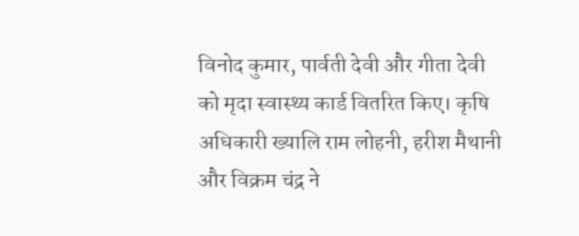विनोद कुमार, पार्वती देवी और गीता देवी को मृदा स्वास्थ्य कार्ड वितरित किए। कृषि अधिकारी ख्यालि राम लोहनी, हरीश मैथानी और विक्रम चंद्र ने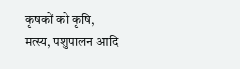कृषकों को कृषि, मत्स्य, पशुपालन आदि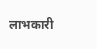लाभकारी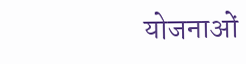योजनाओं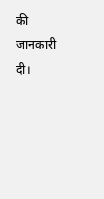की जानकारी दी।